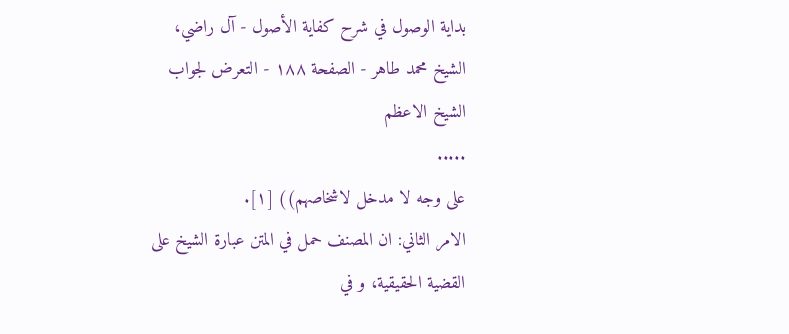بداية الوصول في شرح كفاية الأصول - آل راضي، الشيخ محمد طاهر - الصفحة ١٨٨ - التعرض لجواب الشيخ الاعظم
.....
على وجه لا مدخل لاشخاصهم)) [١].
الامر الثاني: ان المصنف حمل في المتن عبارة الشيخ على القضية الحقيقية، و في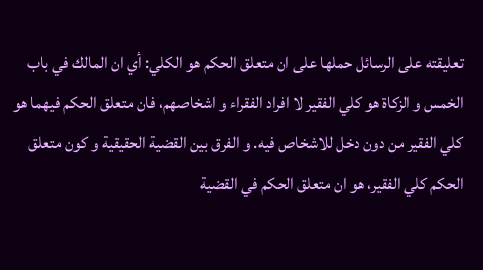تعليقته على الرسائل حملها على ان متعلق الحكم هو الكلي: أي ان المالك في باب الخمس و الزكاة هو كلي الفقير لا افراد الفقراء و اشخاصهم، فان متعلق الحكم فيهما هو كلي الفقير من دون دخل للاشخاص فيه. و الفرق بين القضية الحقيقية و كون متعلق الحكم كلي الفقير، هو ان متعلق الحكم في القضية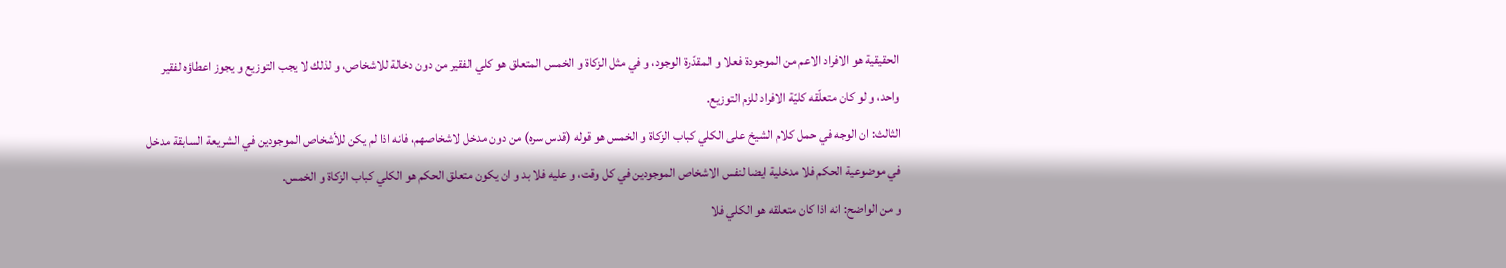الحقيقية هو الافراد الاعم من الموجودة فعلا و المقدّرة الوجود، و في مثل الزكاة و الخمس المتعلق هو كلي الفقير من دون دخالة للاشخاص، و لذلك لا يجب التوزيع و يجوز اعطاؤه لفقير واحد، و لو كان متعلّقه كليّة الافراد للزم التوزيع.
الثالث: ان الوجه في حمل كلام الشيخ على الكلي كباب الزكاة و الخمس هو قوله (قدس سره) من دون مدخل لاشخاصهم، فانه اذا لم يكن للأشخاص الموجودين في الشريعة السابقة مدخل في موضوعية الحكم فلا مدخلية ايضا لنفس الاشخاص الموجودين في كل وقت، و عليه فلا بد و ان يكون متعلق الحكم هو الكلي كباب الزكاة و الخمس.
و من الواضح: انه اذا كان متعلقه هو الكلي فلا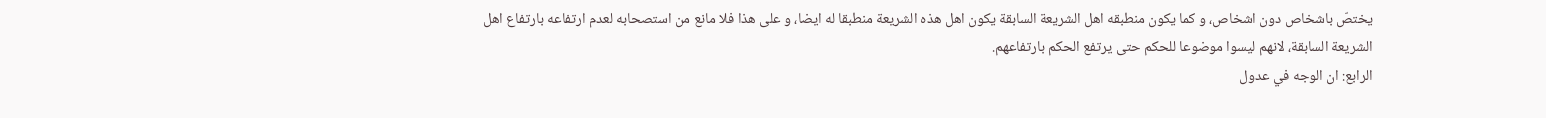يختصّ باشخاص دون اشخاص، و كما يكون منطبقه اهل الشريعة السابقة يكون اهل هذه الشريعة منطبقا له ايضا، و على هذا فلا مانع من استصحابه لعدم ارتفاعه بارتفاع اهل الشريعة السابقة، لانهم ليسوا موضوعا للحكم حتى يرتفع الحكم بارتفاعهم.
الرابع: ان الوجه في عدول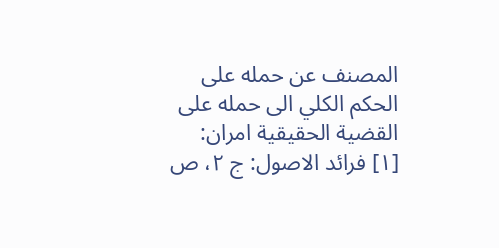المصنف عن حمله على الحكم الكلي الى حمله على القضية الحقيقية امران:
[١] فرائد الاصول: ج ٢، ص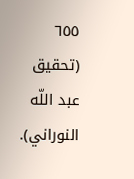٦٥٥ (تحقيق عبد اللّه النوراني).